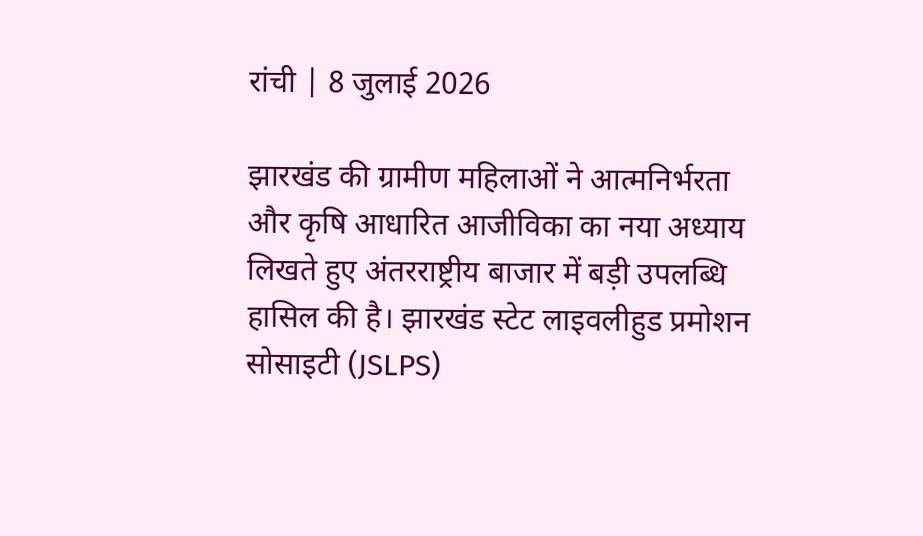रांची | 8 जुलाई 2026

झारखंड की ग्रामीण महिलाओं ने आत्मनिर्भरता और कृषि आधारित आजीविका का नया अध्याय लिखते हुए अंतरराष्ट्रीय बाजार में बड़ी उपलब्धि हासिल की है। झारखंड स्टेट लाइवलीहुड प्रमोशन सोसाइटी (JSLPS)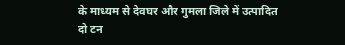के माध्यम से देवघर और गुमला जिले में उत्पादित दो टन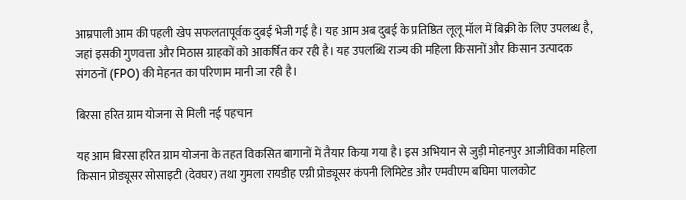आम्रपाली आम की पहली खेप सफलतापूर्वक दुबई भेजी गई है। यह आम अब दुबई के प्रतिष्ठित लूलू मॉल में बिक्री के लिए उपलब्ध है, जहां इसकी गुणवत्ता और मिठास ग्राहकों को आकर्षित कर रही है। यह उपलब्धि राज्य की महिला किसानों और किसान उत्पादक संगठनों (FPO) की मेहनत का परिणाम मानी जा रही है।

बिरसा हरित ग्राम योजना से मिली नई पहचान

यह आम बिरसा हरित ग्राम योजना के तहत विकसित बागानों में तैयार किया गया है। इस अभियान से जुड़ी मोहनपुर आजीविका महिला किसान प्रोड्यूसर सोसाइटी (देवघर) तथा गुमला रायडीह एग्री प्रोड्यूसर कंपनी लिमिटेड और एमवीएम बघिमा पालकोट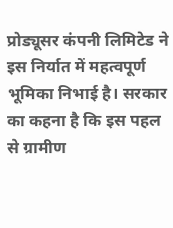प्रोड्यूसर कंपनी लिमिटेड ने इस निर्यात में महत्वपूर्ण भूमिका निभाई है। सरकार का कहना है कि इस पहल से ग्रामीण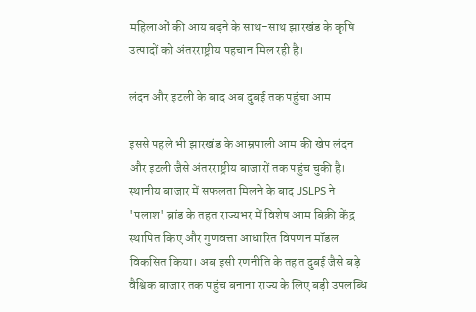महिलाओं की आय बढ़ने के साथ-साथ झारखंड के कृषि उत्पादों को अंतरराष्ट्रीय पहचान मिल रही है।

लंदन और इटली के बाद अब दुबई तक पहुंचा आम

इससे पहले भी झारखंड के आम्रपाली आम की खेप लंदन और इटली जैसे अंतरराष्ट्रीय बाजारों तक पहुंच चुकी है। स्थानीय बाजार में सफलता मिलने के बाद JSLPS ने 'पलाश' ब्रांड के तहत राज्यभर में विशेष आम बिक्री केंद्र स्थापित किए और गुणवत्ता आधारित विपणन मॉडल विकसित किया। अब इसी रणनीति के तहत दुबई जैसे बड़े वैश्विक बाजार तक पहुंच बनाना राज्य के लिए बड़ी उपलब्धि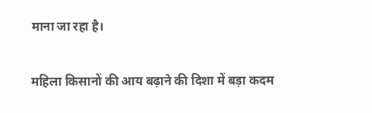माना जा रहा है।

महिला किसानों की आय बढ़ाने की दिशा में बड़ा कदम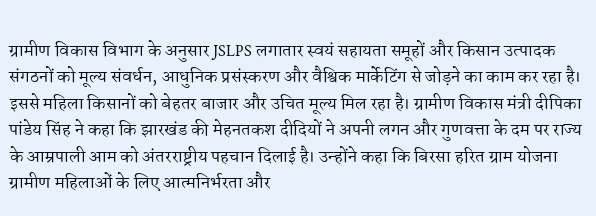ग्रामीण विकास विभाग के अनुसार JSLPS लगातार स्वयं सहायता समूहों और किसान उत्पादक संगठनों को मूल्य संवर्धन, आधुनिक प्रसंस्करण और वैश्विक मार्केटिंग से जोड़ने का काम कर रहा है। इससे महिला किसानों को बेहतर बाजार और उचित मूल्य मिल रहा है। ग्रामीण विकास मंत्री दीपिका पांडेय सिंह ने कहा कि झारखंड की मेहनतकश दीदियों ने अपनी लगन और गुणवत्ता के दम पर राज्य के आम्रपाली आम को अंतरराष्ट्रीय पहचान दिलाई है। उन्होंने कहा कि बिरसा हरित ग्राम योजना ग्रामीण महिलाओं के लिए आत्मनिर्भरता और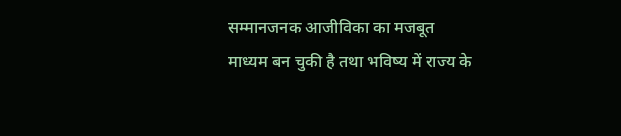सम्मानजनक आजीविका का मजबूत माध्यम बन चुकी है तथा भविष्य में राज्य के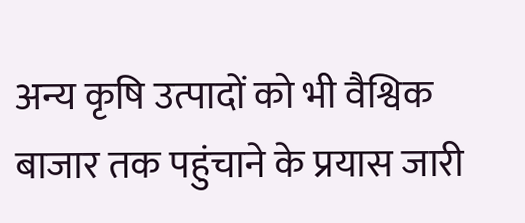अन्य कृषि उत्पादों को भी वैश्विक बाजार तक पहुंचाने के प्रयास जारी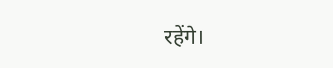रहेंगे।